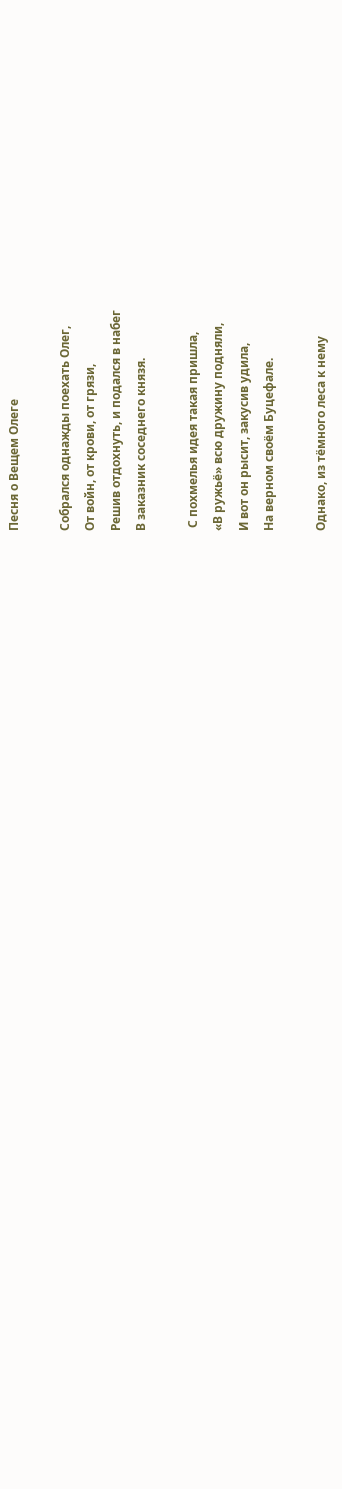Песня о Вещем Олеге

Собрался однажды поехать Олег,
От войн, от крови, от грязи,
Решив отдохнуть, и подался в набег
В заказник соседнего князя.

 С похмелья идея такая пришла,
«В ружьё» всю дружину подняли,
И вот он рысит, закусив удила,
На верном своём Буцефале.

Однако, из тёмного леса к нему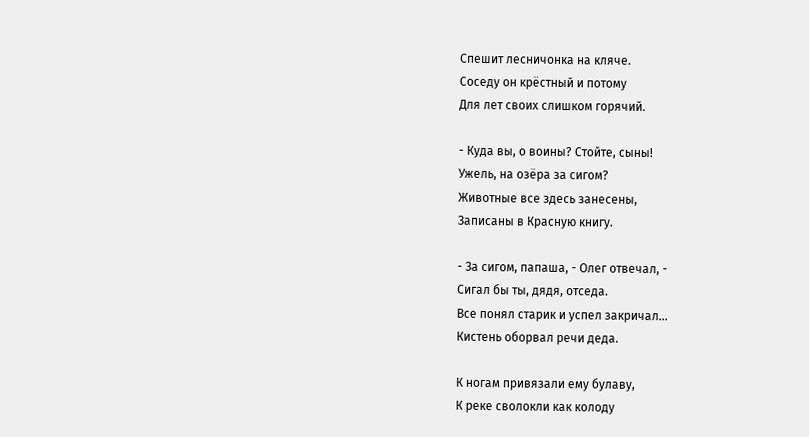Спешит лесничонка на кляче.
Соседу он крёстный и потому
Для лет своих слишком горячий.

- Куда вы, о воины? Стойте, сыны!
Ужель, на озёра за сигом?
Животные все здесь занесены,
Записаны в Красную книгу.

- За сигом, папаша, - Олег отвечал, -
Сигал бы ты, дядя, отседа.
Все понял старик и успел закричал...
Кистень оборвал речи деда.

К ногам привязали ему булаву,
К реке сволокли как колоду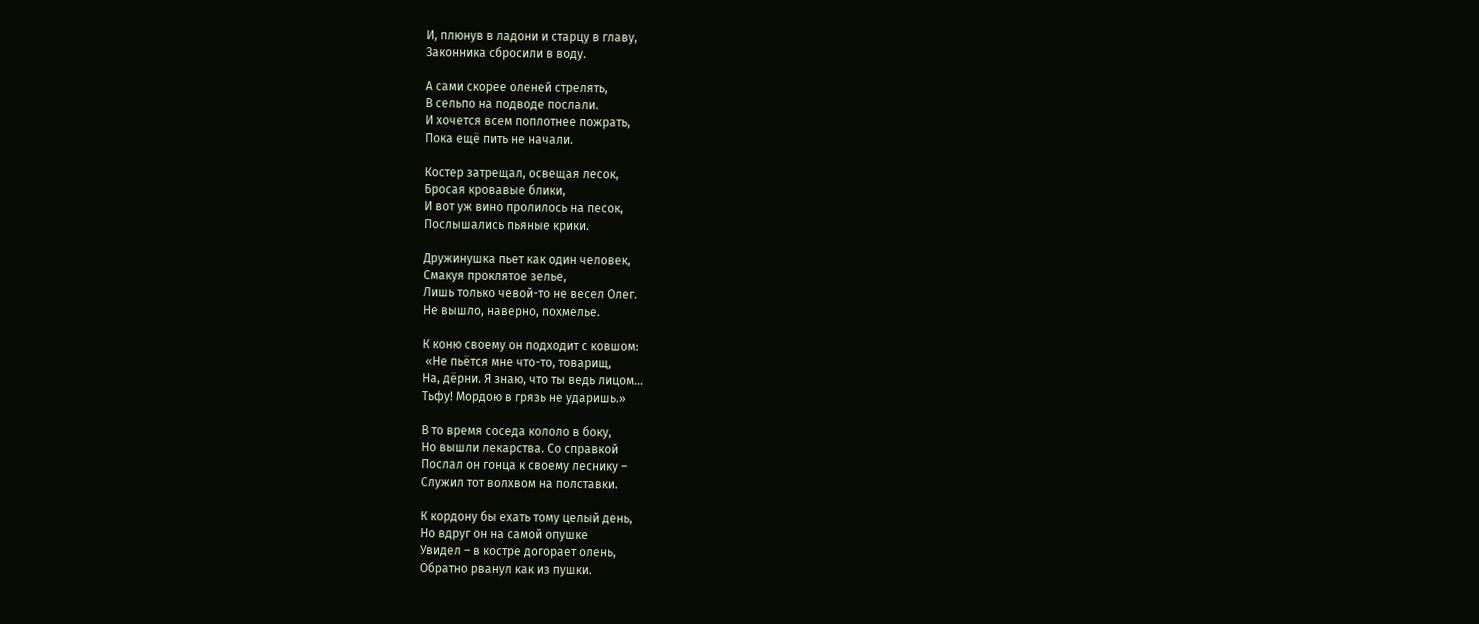И, плюнув в ладони и старцу в главу,
Законника сбросили в воду.

А сами скорее оленей стрелять,
В сельпо на подводе послали.
И хочется всем поплотнее пожрать,
Пока ещё пить не начали.

Костер затрещал, освещая лесок,
Бросая кровавые блики,
И вот уж вино пролилось на песок,
Послышались пьяные крики.

Дружинушка пьет как один человек,
Смакуя проклятое зелье,
Лишь только чевой-то не весел Олег.
Не вышло, наверно, похмелье.

К коню своему он подходит с ковшом:
 «Не пьётся мне что-то, товарищ,
На, дёрни. Я знаю, что ты ведь лицом...
Тьфу! Мордою в грязь не ударишь.»

В то время соседа кололо в боку,
Но вышли лекарства. Со справкой
Послал он гонца к своему леснику –
Служил тот волхвом на полставки.

К кордону бы ехать тому целый день,
Но вдруг он на самой опушке
Увидел – в костре догорает олень,
Обратно рванул как из пушки.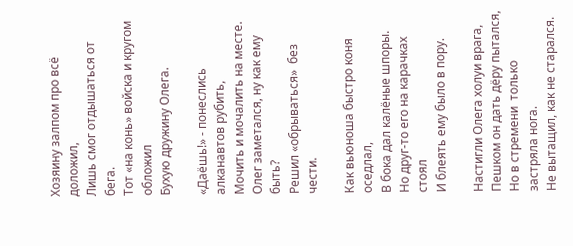Хозяину залпом про всё доложил,
Лишь смог отдышаться от бега.
Тот «на конь» войска и кругом обложил
Бухую дружину Олега.

«Даёшь!» - понеслись алканавтов рубить,
Мочить и мочалить на месте.
Олег заметался, ну как ему быть?
Решил «обрываться»  без чести.

Как вьюноша быстро коня оседлал,
В бока дал калёные шпоры.
Но друг-то его на карачках стоял
И блеять ему было в пору.

Настигли Олега холуи врага,
Пешком он дать дёру пытался,
Но в стремени  только застряла нога.
Не вытащил, как не старался.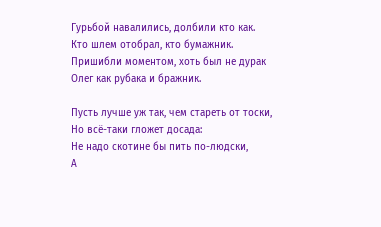Гурьбой навалились, долбили кто как.
Кто шлем отобрал, кто бумажник.
Пришибли моментом, хоть был не дурак
Олег как рубака и бражник.

Пусть лучше уж так, чем стареть от тоски,
Но всё-таки гложет досада:
Не надо скотине бы пить по-людски,
А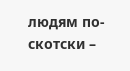людям по-скотски –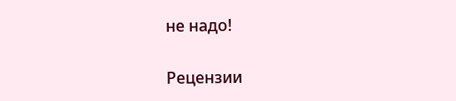не надо!


Рецензии